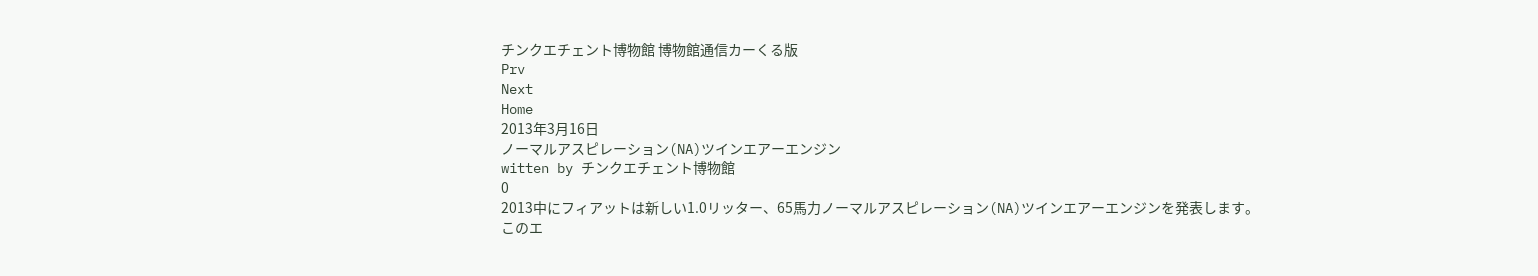チンクエチェント博物館 博物館通信カーくる版
Prv
Next
Home
2013年3月16日
ノーマルアスピレーション(NA)ツインエアーエンジン
witten by チンクエチェント博物館
0
2013中にフィアットは新しい1.0リッター、65馬力ノーマルアスピレーション(NA)ツインエアーエンジンを発表します。
このエ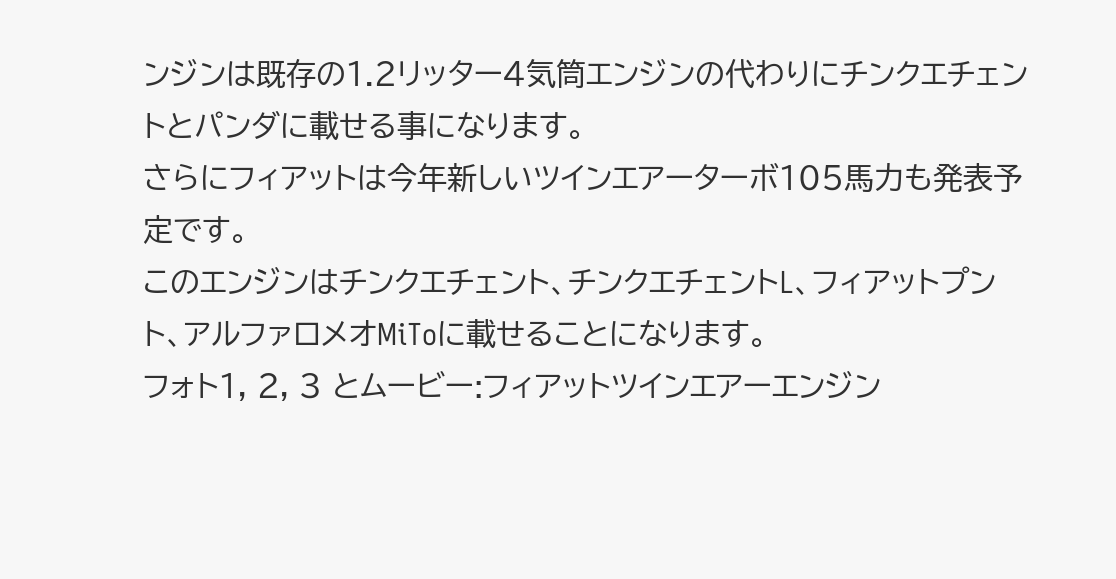ンジンは既存の1.2リッター4気筒エンジンの代わりにチンクエチェントとパンダに載せる事になります。
さらにフィアットは今年新しいツインエアーターボ105馬力も発表予定です。
このエンジンはチンクエチェント、チンクエチェントL、フィアットプント、アルファロメオMiToに載せることになります。
フォト1, 2, 3 とムービー:フィアットツインエアーエンジン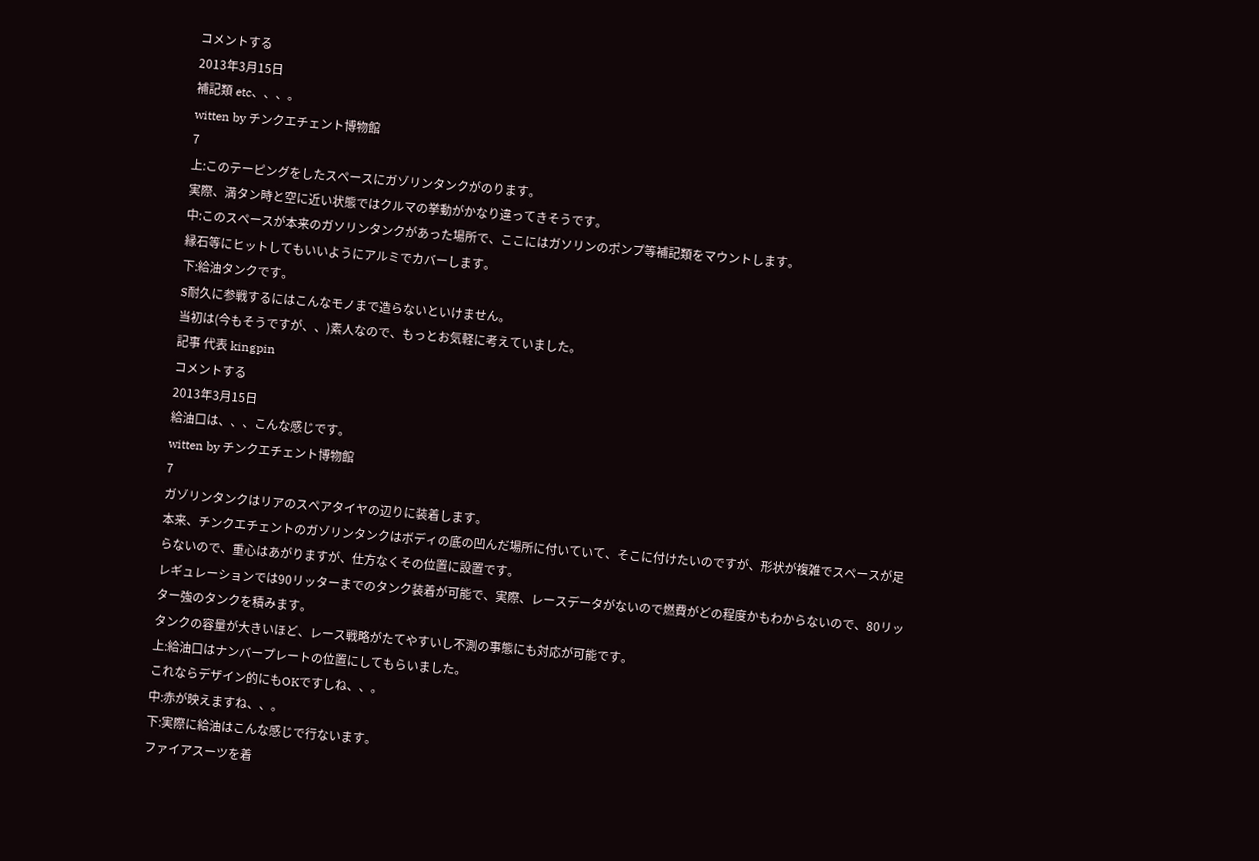コメントする
2013年3月15日
補記類 etc、、、。
witten by チンクエチェント博物館
7
上:このテーピングをしたスペースにガゾリンタンクがのります。
実際、満タン時と空に近い状態ではクルマの挙動がかなり違ってきそうです。
中:このスペースが本来のガソリンタンクがあった場所で、ここにはガソリンのポンプ等補記類をマウントします。
縁石等にヒットしてもいいようにアルミでカバーします。
下:給油タンクです。
S耐久に参戦するにはこんなモノまで造らないといけません。
当初は(今もそうですが、、)素人なので、もっとお気軽に考えていました。
記事 代表 kingpin
コメントする
2013年3月15日
給油口は、、、こんな感じです。
witten by チンクエチェント博物館
7
ガゾリンタンクはリアのスペアタイヤの辺りに装着します。
本来、チンクエチェントのガゾリンタンクはボディの底の凹んだ場所に付いていて、そこに付けたいのですが、形状が複雑でスペースが足らないので、重心はあがりますが、仕方なくその位置に設置です。
レギュレーションでは90リッターまでのタンク装着が可能で、実際、レースデータがないので燃費がどの程度かもわからないので、80リッター強のタンクを積みます。
タンクの容量が大きいほど、レース戦略がたてやすいし不測の事態にも対応が可能です。
上:給油口はナンバープレートの位置にしてもらいました。
これならデザイン的にもOKですしね、、。
中:赤が映えますね、、。
下:実際に給油はこんな感じで行ないます。
ファイアスーツを着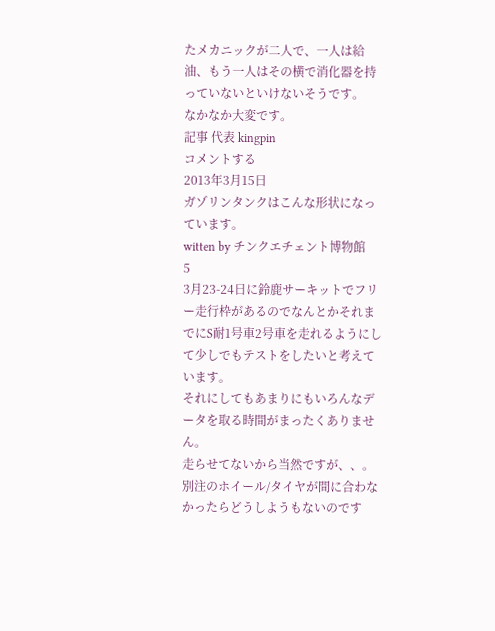たメカニックが二人で、一人は給油、もう一人はその横で消化器を持っていないといけないそうです。
なかなか大変です。
記事 代表 kingpin
コメントする
2013年3月15日
ガゾリンタンクはこんな形状になっています。
witten by チンクエチェント博物館
5
3月23-24日に鈴鹿サーキットでフリー走行枠があるのでなんとかそれまでにS耐1号車2号車を走れるようにして少しでもテストをしたいと考えています。
それにしてもあまりにもいろんなデータを取る時間がまったくありません。
走らせてないから当然ですが、、。
別注のホイール/タイヤが間に合わなかったらどうしようもないのです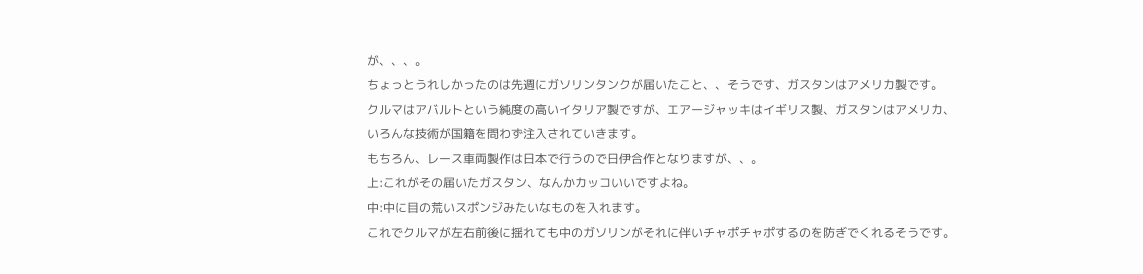が、、、。
ちょっとうれしかったのは先週にガソリンタンクが届いたこと、、そうです、ガスタンはアメリカ製です。
クルマはアバルトという純度の高いイタリア製ですが、エアージャッキはイギリス製、ガスタンはアメリカ、いろんな技術が国籍を問わず注入されていきます。
もちろん、レース車両製作は日本で行うので日伊合作となりますが、、。
上:これがその届いたガスタン、なんかカッコいいですよね。
中:中に目の荒いスポンジみたいなものを入れます。
これでクルマが左右前後に揺れても中のガソリンがそれに伴いチャポチャポするのを防ぎでくれるそうです。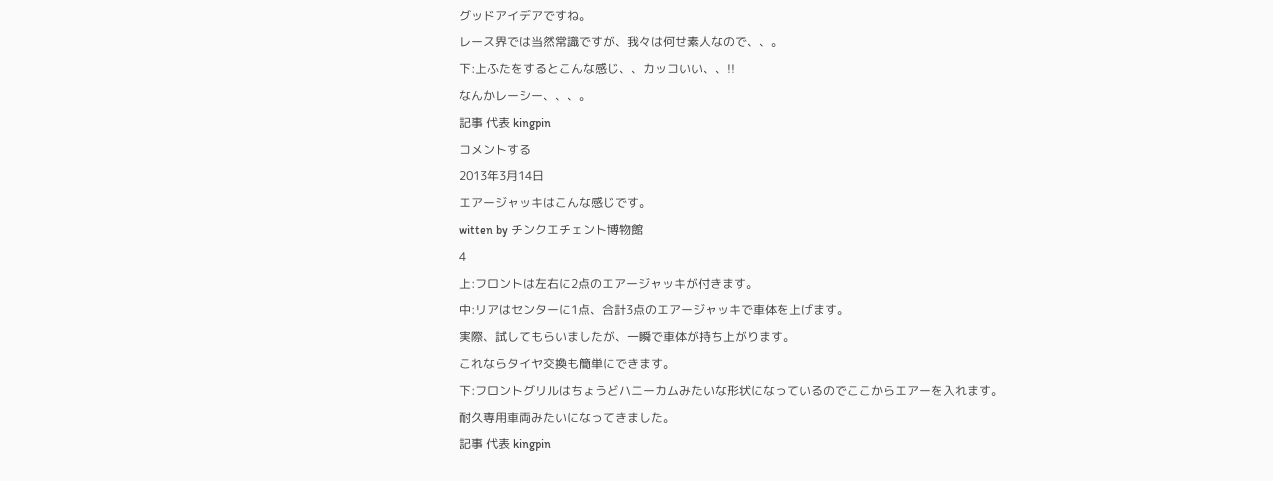グッドアイデアですね。
レース界では当然常識ですが、我々は何せ素人なので、、。
下:上ふたをするとこんな感じ、、カッコいい、、!!
なんかレーシー、、、。
記事 代表 kingpin
コメントする
2013年3月14日
エアージャッキはこんな感じです。
witten by チンクエチェント博物館
4
上:フロントは左右に2点のエアージャッキが付きます。
中:リアはセンターに1点、合計3点のエアージャッキで車体を上げます。
実際、試してもらいましたが、一瞬で車体が持ち上がります。
これならタイヤ交換も簡単にできます。
下:フロントグリルはちょうどハニーカムみたいな形状になっているのでここからエアーを入れます。
耐久専用車両みたいになってきました。
記事 代表 kingpin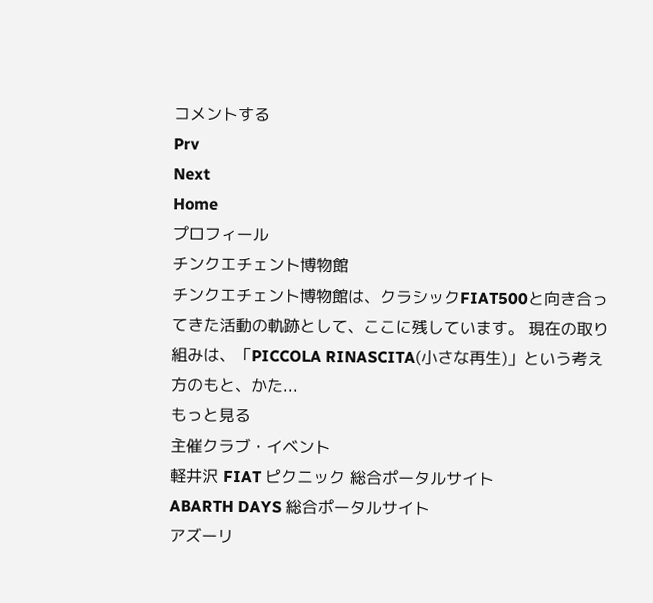コメントする
Prv
Next
Home
プロフィール
チンクエチェント博物館
チンクエチェント博物館は、クラシックFIAT500と向き合ってきた活動の軌跡として、ここに残しています。 現在の取り組みは、「PICCOLA RINASCITA(小さな再生)」という考え方のもと、かた...
もっと見る
主催クラブ・イベント
軽井沢 FIAT ピクニック 総合ポータルサイト
ABARTH DAYS 総合ポータルサイト
アズーリ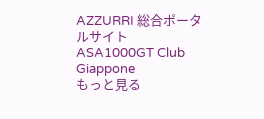AZZURRI 総合ポータルサイト
ASA1000GT Club Giappone
もっと見る